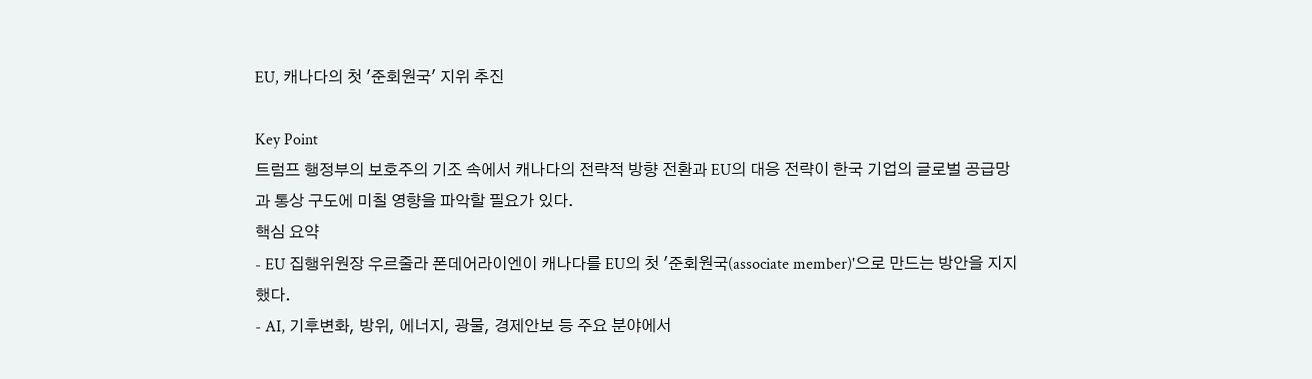EU, 캐나다의 첫 '준회원국' 지위 추진

Key Point
트럼프 행정부의 보호주의 기조 속에서 캐나다의 전략적 방향 전환과 EU의 대응 전략이 한국 기업의 글로벌 공급망과 통상 구도에 미칠 영향을 파악할 필요가 있다.
핵심 요약
- EU 집행위원장 우르줄라 폰데어라이엔이 캐나다를 EU의 첫 '준회원국(associate member)'으로 만드는 방안을 지지했다.
- AI, 기후변화, 방위, 에너지, 광물, 경제안보 등 주요 분야에서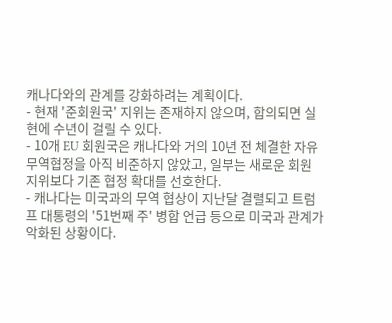캐나다와의 관계를 강화하려는 계획이다.
- 현재 '준회원국' 지위는 존재하지 않으며, 합의되면 실현에 수년이 걸릴 수 있다.
- 10개 EU 회원국은 캐나다와 거의 10년 전 체결한 자유무역협정을 아직 비준하지 않았고, 일부는 새로운 회원 지위보다 기존 협정 확대를 선호한다.
- 캐나다는 미국과의 무역 협상이 지난달 결렬되고 트럼프 대통령의 '51번째 주' 병합 언급 등으로 미국과 관계가 악화된 상황이다.